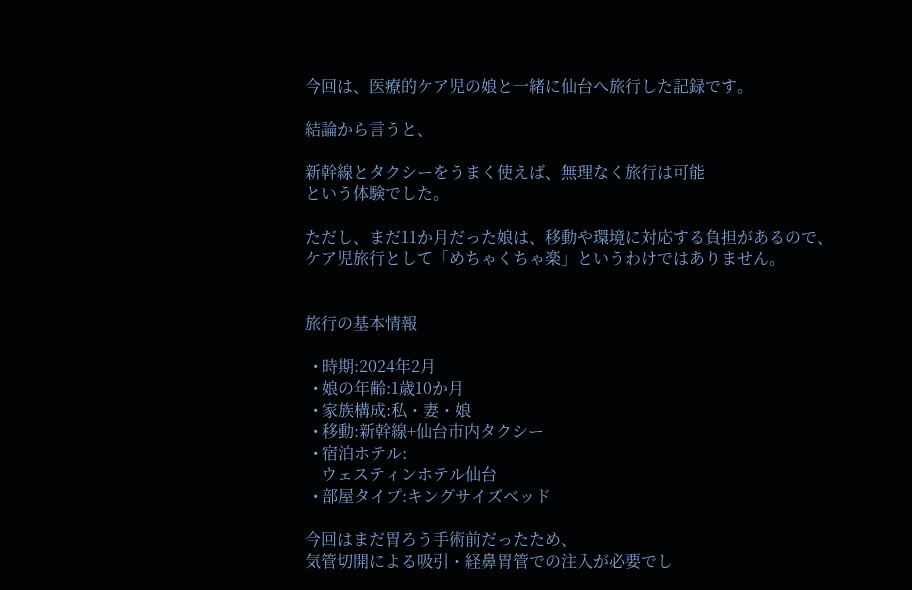今回は、医療的ケア児の娘と一緒に仙台へ旅行した記録です。

結論から言うと、

新幹線とタクシーをうまく使えば、無理なく旅行は可能
という体験でした。

ただし、まだ11か月だった娘は、移動や環境に対応する負担があるので、
ケア児旅行として「めちゃくちゃ楽」というわけではありません。


旅行の基本情報

  • 時期:2024年2月
  • 娘の年齢:1歳10か月
  • 家族構成:私・妻・娘
  • 移動:新幹線+仙台市内タクシー
  • 宿泊ホテル:
    ウェスティンホテル仙台
  • 部屋タイプ:キングサイズベッド

今回はまだ胃ろう手術前だったため、
気管切開による吸引・経鼻胃管での注入が必要でし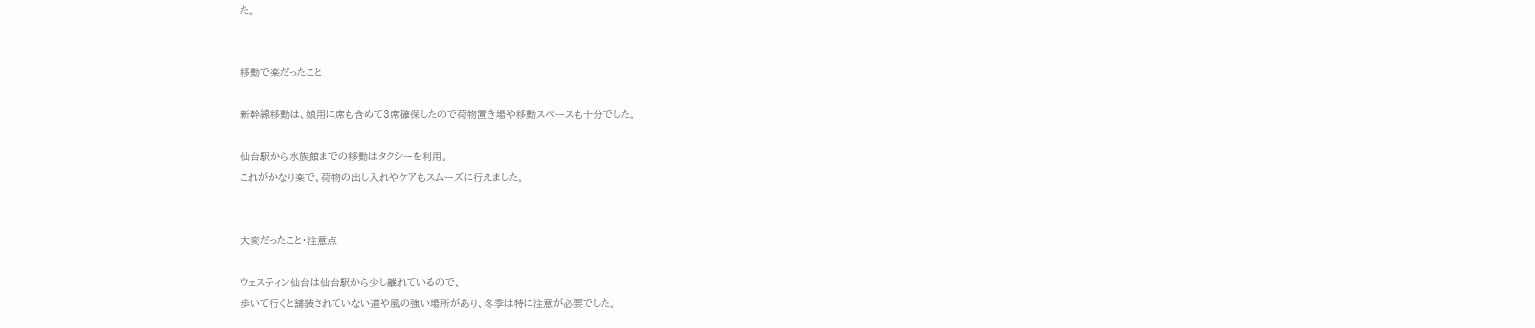た。


移動で楽だったこと

新幹線移動は、娘用に席も含めて3席確保したので荷物置き場や移動スペースも十分でした。

仙台駅から水族館までの移動はタクシーを利用。
これがかなり楽で、荷物の出し入れやケアもスムーズに行えました。


大変だったこと・注意点

ウェスティン仙台は仙台駅から少し離れているので、
歩いて行くと舗装されていない道や風の強い場所があり、冬季は特に注意が必要でした。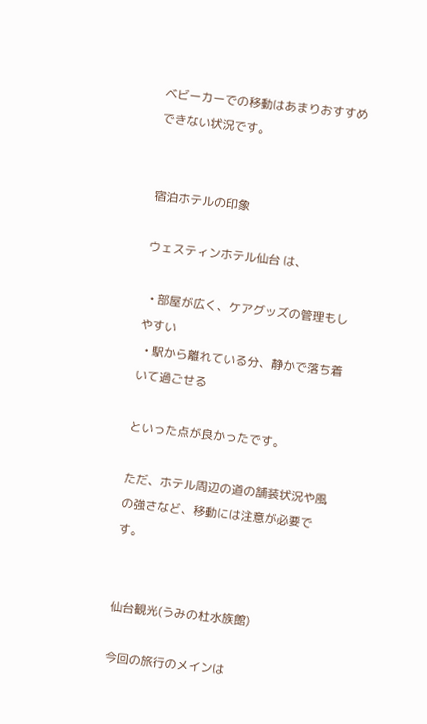ベビーカーでの移動はあまりおすすめできない状況です。


宿泊ホテルの印象

ウェスティンホテル仙台 は、

  • 部屋が広く、ケアグッズの管理もしやすい
  • 駅から離れている分、静かで落ち着いて過ごせる

といった点が良かったです。

ただ、ホテル周辺の道の舗装状況や風の強さなど、移動には注意が必要です。


仙台観光(うみの杜水族館)

今回の旅行のメインは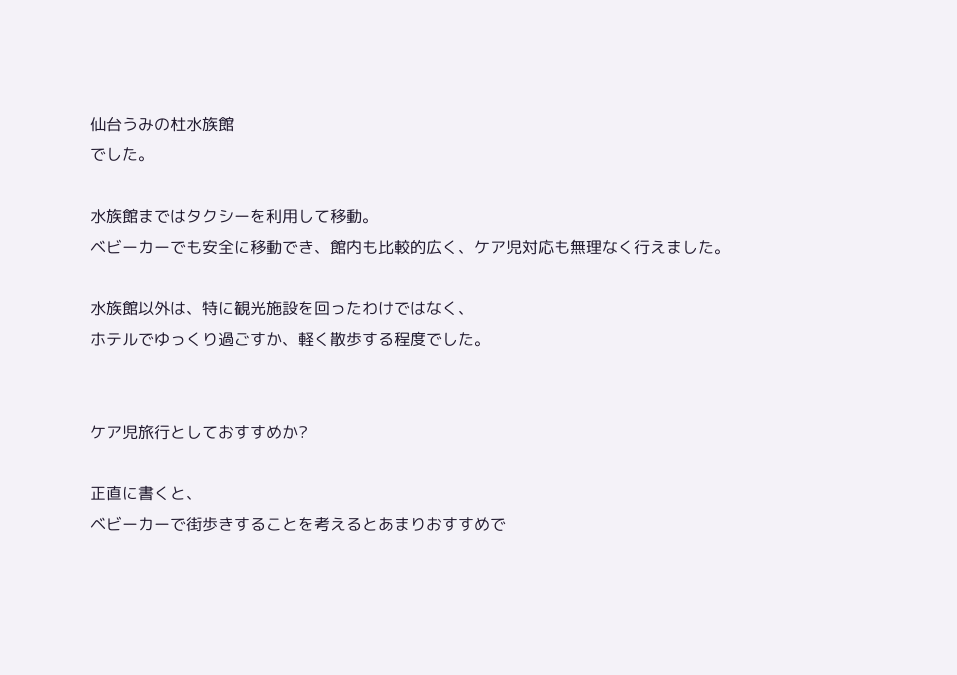仙台うみの杜水族館
でした。

水族館まではタクシーを利用して移動。
ベビーカーでも安全に移動でき、館内も比較的広く、ケア児対応も無理なく行えました。

水族館以外は、特に観光施設を回ったわけではなく、
ホテルでゆっくり過ごすか、軽く散歩する程度でした。


ケア児旅行としておすすめか?

正直に書くと、
ベビーカーで街歩きすることを考えるとあまりおすすめで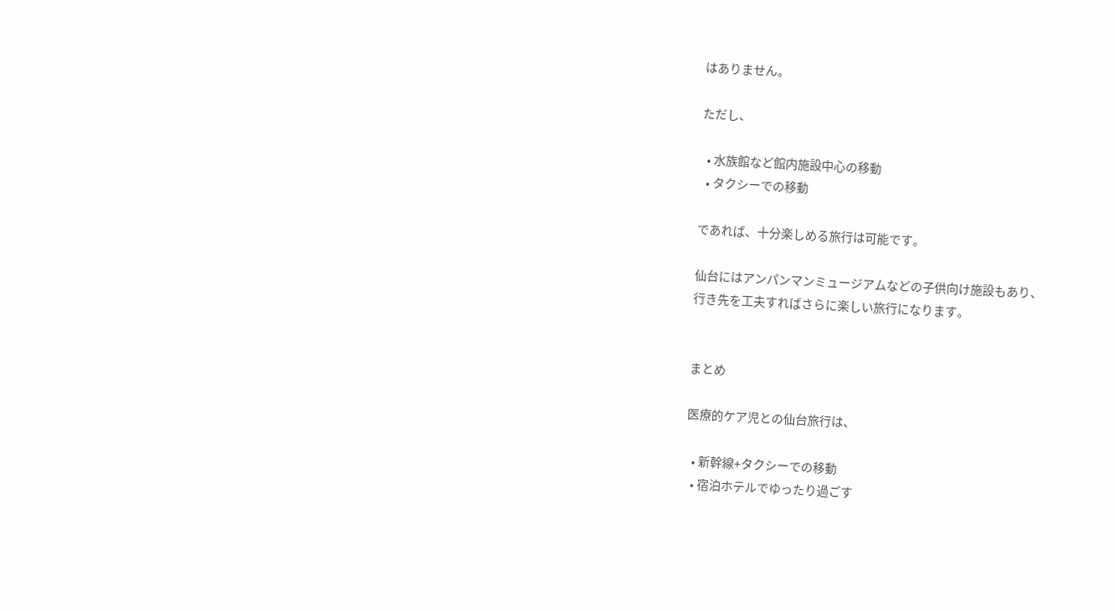はありません。

ただし、

  • 水族館など館内施設中心の移動
  • タクシーでの移動

であれば、十分楽しめる旅行は可能です。

仙台にはアンパンマンミュージアムなどの子供向け施設もあり、
行き先を工夫すればさらに楽しい旅行になります。


まとめ

医療的ケア児との仙台旅行は、

  • 新幹線+タクシーでの移動
  • 宿泊ホテルでゆったり過ごす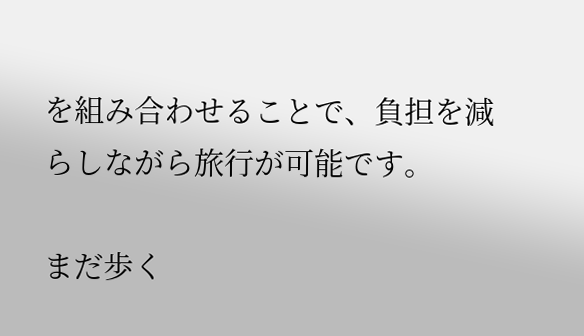を組み合わせることで、負担を減らしながら旅行が可能です。

まだ歩く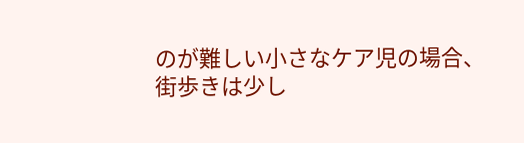のが難しい小さなケア児の場合、
街歩きは少し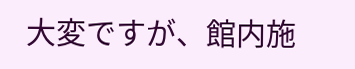大変ですが、館内施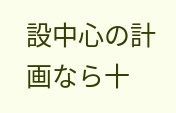設中心の計画なら十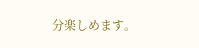分楽しめます。